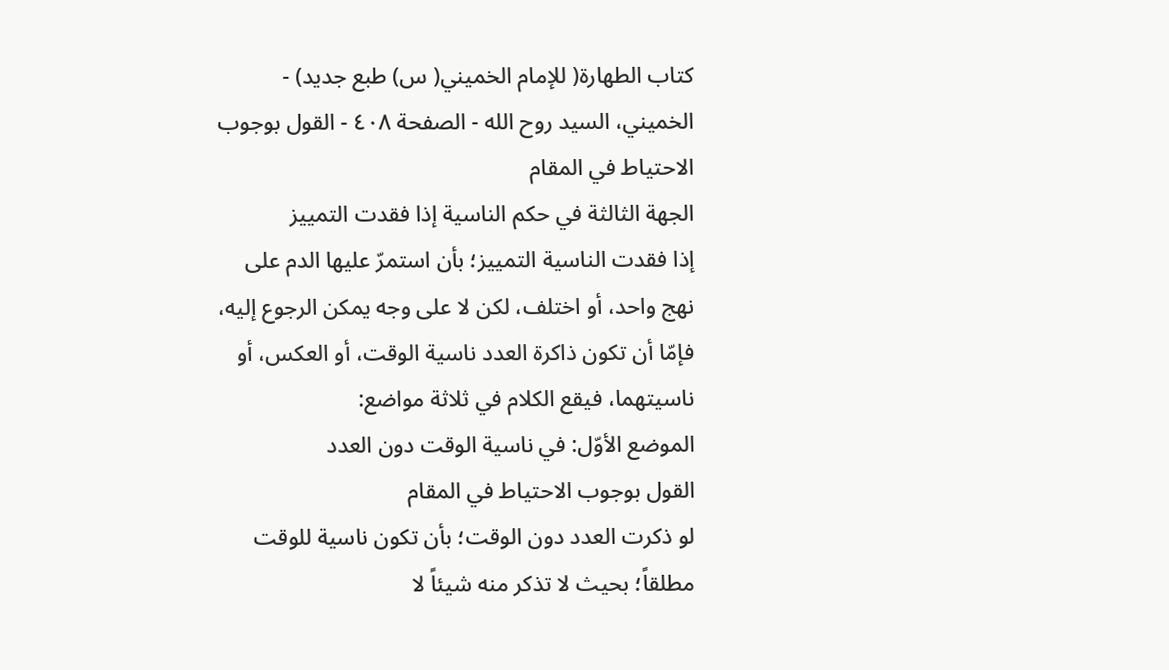كتاب الطهارة( للإمام الخميني( س) طبع جديد) - الخميني، السيد روح الله - الصفحة ٤٠٨ - القول بوجوب الاحتياط في المقام
الجهة الثالثة في حكم الناسية إذا فقدت التمييز
إذا فقدت الناسية التمييز؛ بأن استمرّ عليها الدم على نهج واحد، أو اختلف، لكن لا على وجه يمكن الرجوع إليه، فإمّا أن تكون ذاكرة العدد ناسية الوقت، أو العكس، أو ناسيتهما، فيقع الكلام في ثلاثة مواضع:
الموضع الأوّل: في ناسية الوقت دون العدد
القول بوجوب الاحتياط في المقام
لو ذكرت العدد دون الوقت؛ بأن تكون ناسية للوقت مطلقاً؛ بحيث لا تذكر منه شيئاً لا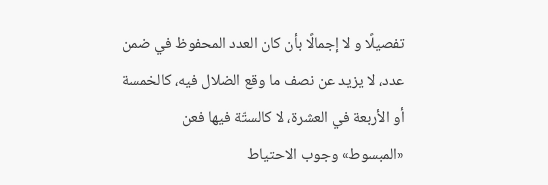تفصيلًا و لا إجمالًا بأن كان العدد المحفوظ في ضمن عدد، لا يزيد عن نصف ما وقع الضلال فيه، كالخمسة أو الأربعة في العشرة، لا كالستّة فيها فعن «المبسوط» وجوب الاحتياط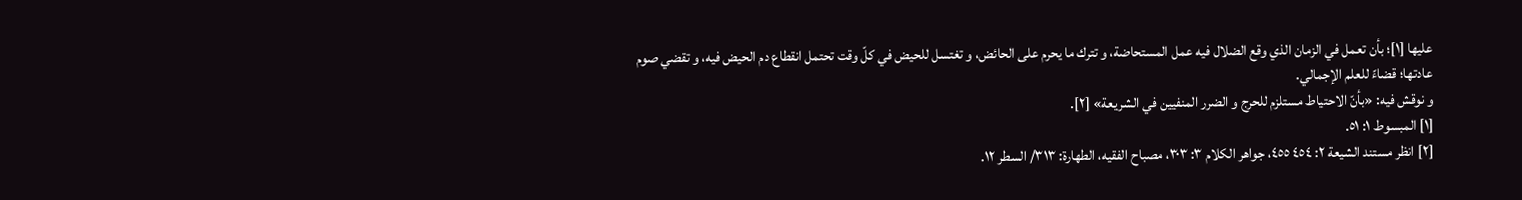عليها [١]؛ بأن تعمل في الزمان الذي وقع الضلال فيه عمل المستحاضة، و تترك ما يحرم على الحائض، و تغتسل للحيض في كلّ وقت تحتمل انقطاع دم الحيض فيه، و تقضي صوم عادتها؛ قضاءً للعلم الإجمالي.
و نوقش فيه: «بأنّ الاحتياط مستلزم للحرج و الضرر المنفيين في الشريعة» [٢].
[١] المبسوط ١: ٥١.
[٢] انظر مستند الشيعة ٢: ٤٥٤ ٤٥٥، جواهر الكلام ٣: ٣٠٣، مصباح الفقيه، الطهارة: ٣١٣/ السطر ١٢.